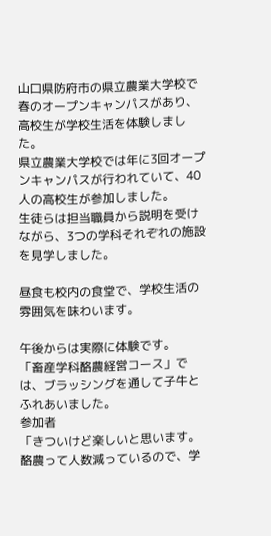山口県防府市の県立農業大学校で春のオープンキャンパスがあり、高校生が学校生活を体験しました。
県立農業大学校では年に3回オープンキャンパスが行われていて、40人の高校生が参加しました。
生徒らは担当職員から説明を受けながら、3つの学科それぞれの施設を見学しました。

昼食も校内の食堂で、学校生活の雰囲気を味わいます。

午後からは実際に体験です。
「畜産学科酪農経営コース」では、ブラッシングを通して子牛とふれあいました。
参加者
「きついけど楽しいと思います。酪農って人数減っているので、学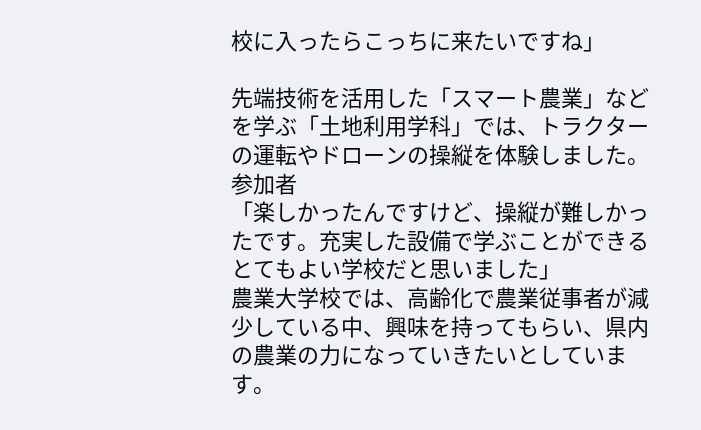校に入ったらこっちに来たいですね」

先端技術を活用した「スマート農業」などを学ぶ「土地利用学科」では、トラクターの運転やドローンの操縦を体験しました。
参加者
「楽しかったんですけど、操縦が難しかったです。充実した設備で学ぶことができるとてもよい学校だと思いました」
農業大学校では、高齢化で農業従事者が減少している中、興味を持ってもらい、県内の農業の力になっていきたいとしています。